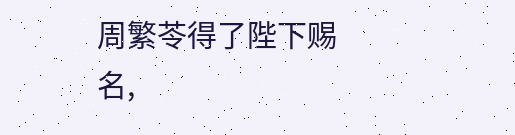周繁苓得了陛下赐名,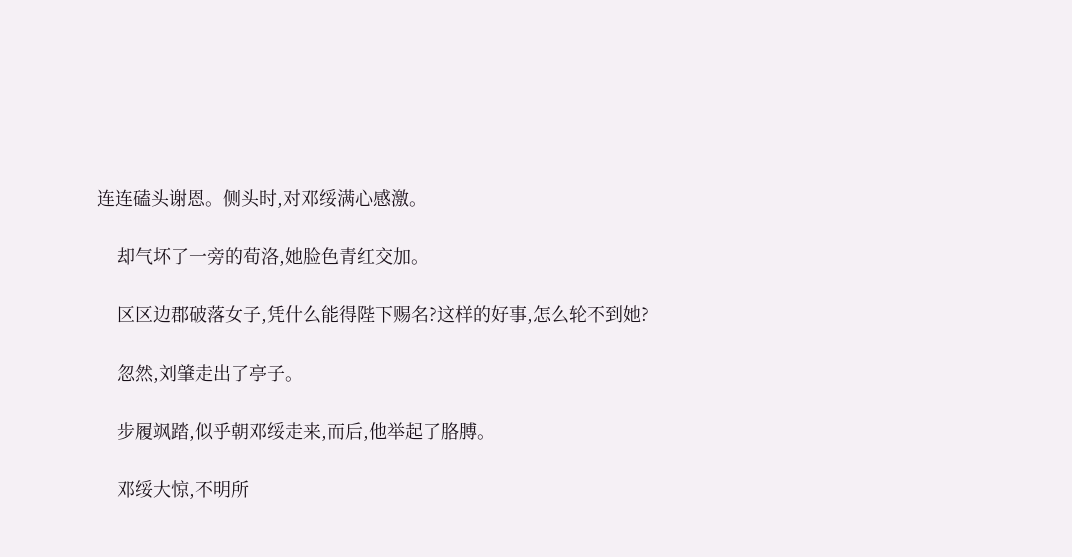连连磕头谢恩。侧头时,对邓绥满心感激。

    却气坏了一旁的荀洛,她脸色青红交加。

    区区边郡破落女子,凭什么能得陛下赐名?这样的好事,怎么轮不到她?

    忽然,刘肇走出了亭子。

    步履飒踏,似乎朝邓绥走来,而后,他举起了胳膊。

    邓绥大惊,不明所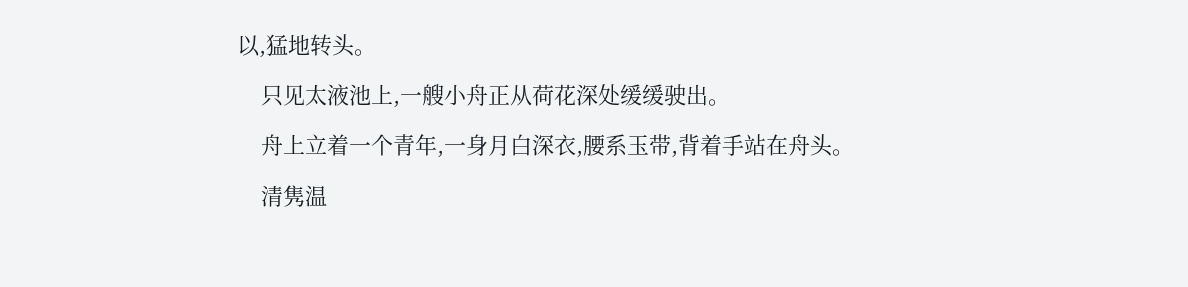以,猛地转头。

    只见太液池上,一艘小舟正从荷花深处缓缓驶出。

    舟上立着一个青年,一身月白深衣,腰系玉带,背着手站在舟头。

    清隽温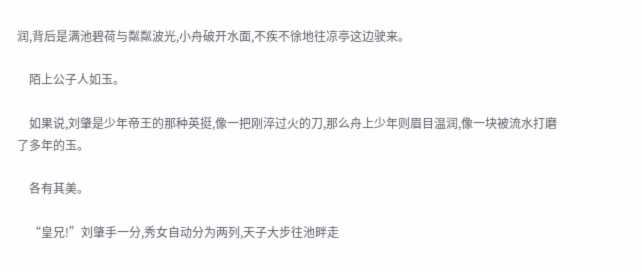润,背后是满池碧荷与粼粼波光,小舟破开水面,不疾不徐地往凉亭这边驶来。

    陌上公子人如玉。

    如果说,刘肇是少年帝王的那种英挺,像一把刚淬过火的刀,那么舟上少年则眉目温润,像一块被流水打磨了多年的玉。

    各有其美。

    “皇兄!”刘肇手一分,秀女自动分为两列,天子大步往池畔走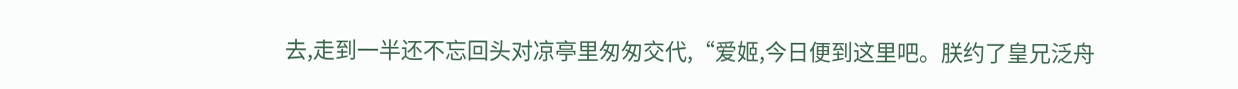去,走到一半还不忘回头对凉亭里匆匆交代,“爱姬,今日便到这里吧。朕约了皇兄泛舟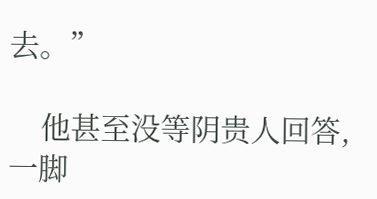去。”

    他甚至没等阴贵人回答,一脚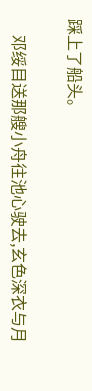踩上了船头。

    邓绥目送那艘小舟往池心驶去,玄色深衣与月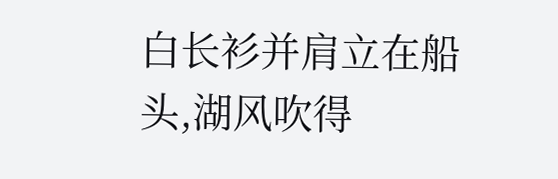白长衫并肩立在船头,湖风吹得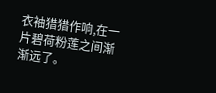衣袖猎猎作响,在一片碧荷粉莲之间渐渐远了。